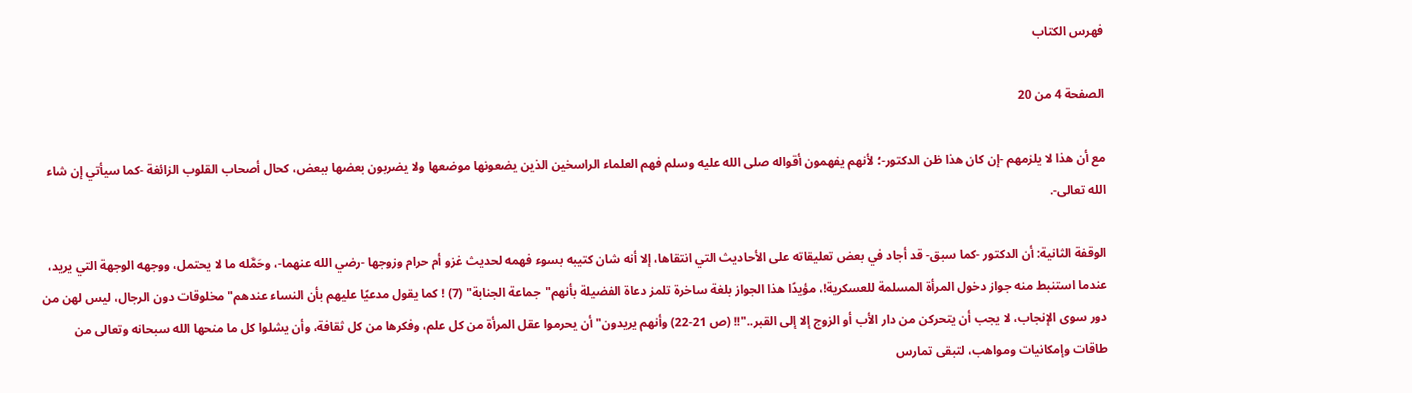فهرس الكتاب

الصفحة 4 من 20

مع أن هذا لا يلزمهم -إن كان هذا ظن الدكتور-؛ لأنهم يفهمون أقواله صلى الله عليه وسلم فهم العلماء الراسخين الذين يضعونها موضعها ولا يضربون بعضها ببعض، كحال أصحاب القلوب الزائغة -كما سيأتي إن شاء الله تعالى-.

الوقفة الثانية: أن الدكتور -كما سبق- قد أجاد في بعض تعليقاته على الأحاديث التي انتقاها، إلا أنه شان كتيبه بسوء فهمه لحديث غزو أم حرام وزوجها -رضي الله عنهما-، وحَمَّله ما لا يحتمل، ووجهه الوجهة التي يريد، عندما استنبط منه جواز دخول المرأة المسلمة للعسكرية!، مؤيدًا هذا الجواز بلغة ساخرة تلمز دعاة الفضيلة بأنهم"جماعة الجنابة" (7) ! كما يقول مدعيًا عليهم بأن النساء عندهم"مخلوقات دون الرجال، ليس لهن من دور سوى الإنجاب، لا يجب أن يتحركن من دار الأب أو الزوج إلا إلى القبر.."!! (ص 21-22) وأنهم يريدون"أن يحرموا عقل المرأة من كل علم، وفكرها من كل ثقافة، وأن يشلوا كل ما منحها الله سبحانه وتعالى من طاقات وإمكانيات ومواهب، لتبقى تمارس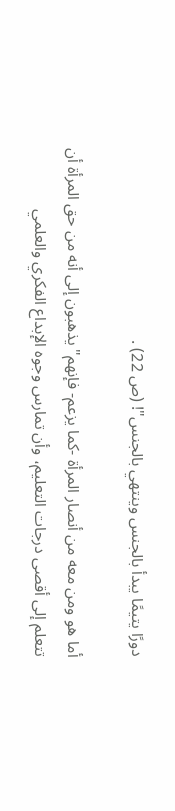دورًا يتيمًا يبدأ بالجنس وينتهي بالجنس"! (ص 22) .

أما هو ومن معه من أنصار المرأة -كما يزعم- فإنهم"يذهبون إلى أنه من حق المرأة أن تتعلم إلى أقصى درجات التعليم، وأن تمارس وجوه الإبداع الفكري والعلمي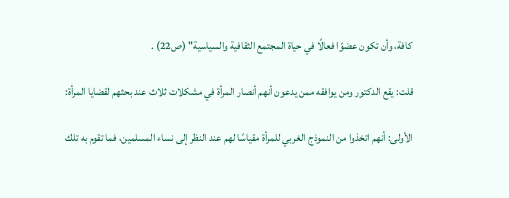كافة، وأن تكون عضوًا فعالًا في حياة المجتمع الثقافية والسياسية" (ص22) .

قلت: يقع الدكتور ومن يوافقه ممن يدعون أنهم أنصار المرأة في مشكلات ثلاث عند بحثهم لقضايا المرأة:

الأولى: أنهم اتخذوا من النموذج الغربي للمرأة مقياسًا لهم عند النظر إلى نساء المسلمين، فما تقوم به تلك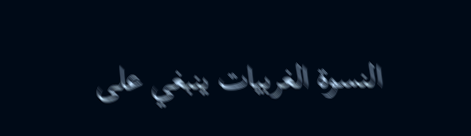النسوة الغربيات ينبغي على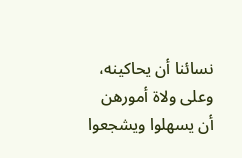نسائنا أن يحاكينه، وعلى ولاة أمورهن أن يسهلوا ويشجعوا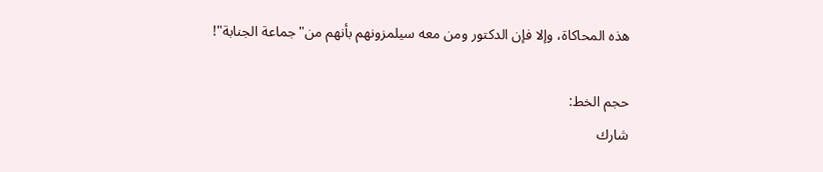هذه المحاكاة، وإلا فإن الدكتور ومن معه سيلمزونهم بأنهم من"جماعة الجنابة"!

حجم الخط:
شارك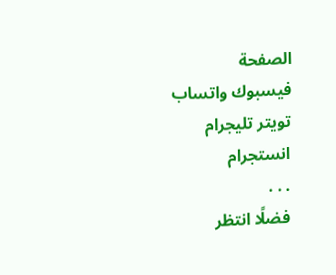الصفحة
فيسبوك واتساب تويتر تليجرام انستجرام
. . .
فضلًا انتظر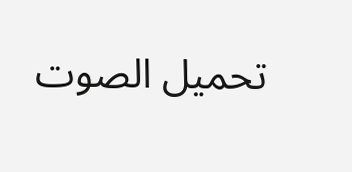تحميل الصوت